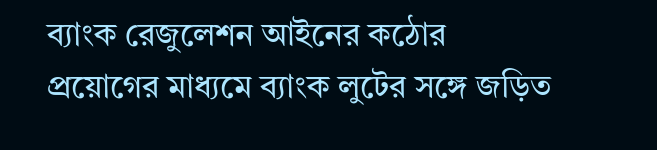ব্যাংক রেজুলেশন আইনের কঠোর প্রয়োগের মাধ্যমে ব্যাংক লুটের সঙ্গে জড়িত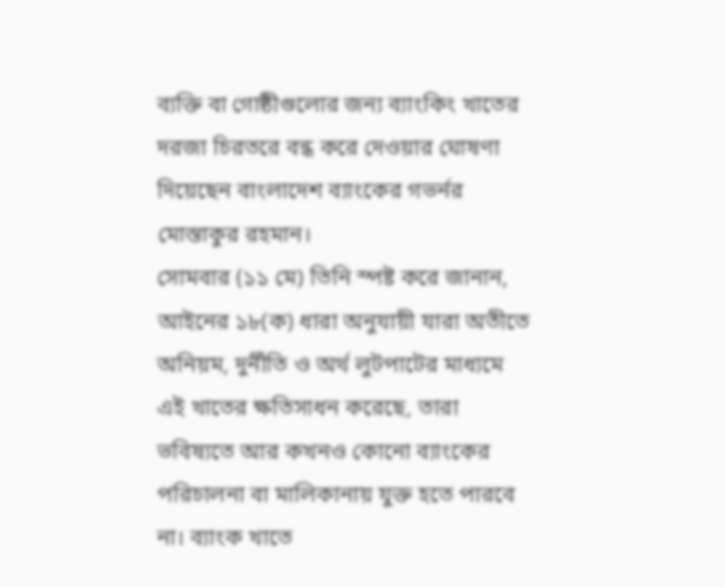ব্যক্তি বা গোষ্ঠীগুলোর জন্য ব্যাংকিং খাতের দরজা চিরতরে বন্ধ করে দেওয়ার ঘোষণা দিয়েছেন বাংলাদেশ ব্যাংকের গভর্নর মোস্তাকুর রহমান।
সোমবার (১১ মে) তিনি স্পষ্ট করে জানান, আইনের ১৮(ক) ধারা অনুযায়ী যারা অতীতে অনিয়ম, দুর্নীতি ও অর্থ লুটপাটের মাধ্যমে এই খাতের ক্ষতিসাধন করেছে, তারা ভবিষ্যতে আর কখনও কোনো ব্যাংকের পরিচালনা বা মালিকানায় যুক্ত হতে পারবে না। ব্যাংক খাতে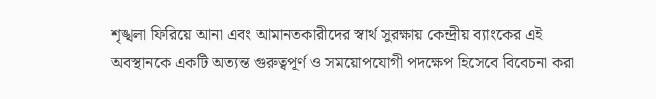শৃঙ্খলা ফিরিয়ে আনা এবং আমানতকারীদের স্বার্থ সুরক্ষায় কেন্দ্রীয় ব্যাংকের এই অবস্থানকে একটি অত্যন্ত গুরুত্বপূর্ণ ও সময়োপযোগী পদক্ষেপ হিসেবে বিবেচনা করা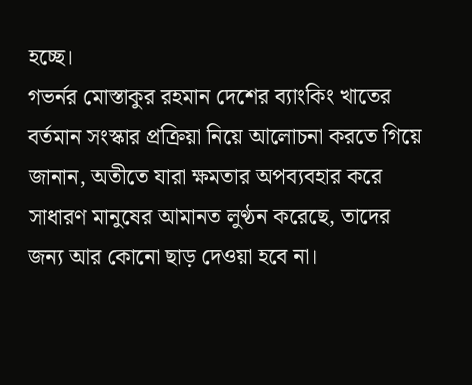হচ্ছে।
গভর্নর মোস্তাকুর রহমান দেশের ব্যাংকিং খাতের বর্তমান সংস্কার প্রক্রিয়া নিয়ে আলোচনা করতে গিয়ে জানান, অতীতে যারা ক্ষমতার অপব্যবহার করে সাধারণ মানুষের আমানত লুণ্ঠন করেছে, তাদের জন্য আর কোনো ছাড় দেওয়া হবে না।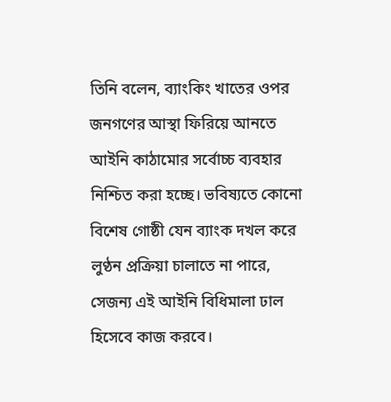তিনি বলেন, ব্যাংকিং খাতের ওপর জনগণের আস্থা ফিরিয়ে আনতে আইনি কাঠামোর সর্বোচ্চ ব্যবহার নিশ্চিত করা হচ্ছে। ভবিষ্যতে কোনো বিশেষ গোষ্ঠী যেন ব্যাংক দখল করে লুণ্ঠন প্রক্রিয়া চালাতে না পারে, সেজন্য এই আইনি বিধিমালা ঢাল হিসেবে কাজ করবে।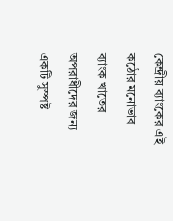কেন্দ্রীয় ব্যাংকের এই কঠোর মনোভাব ব্যাংক খাতের অপরাধীদের জন্য একটি সুস্পষ্ট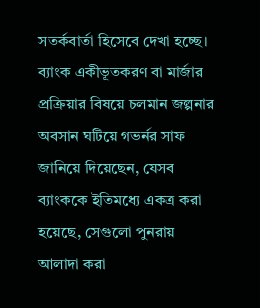সতর্কবার্তা হিসেবে দেখা হচ্ছে।
ব্যাংক একীভূতকরণ বা মার্জার প্রক্রিয়ার বিষয়ে চলমান জল্পনার অবসান ঘটিয়ে গভর্নর সাফ জানিয়ে দিয়েছেন, যেসব ব্যাংককে ইতিমধ্যে একত্র করা হয়েছে, সেগুলো পুনরায় আলাদা করা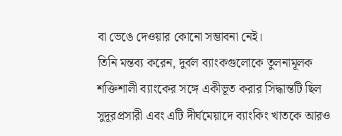বা ভেঙে দেওয়ার কোনো সম্ভাবনা নেই।
তিনি মন্তব্য করেন, দুর্বল ব্যাংকগুলোকে তুলনামূলক শক্তিশালী ব্যাংকের সঙ্গে একীভূত করার সিদ্ধান্তটি ছিল সুদূরপ্রসারী এবং এটি দীর্ঘমেয়াদে ব্যাংকিং খাতকে আরও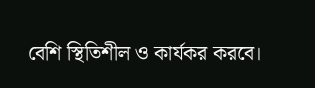বেশি স্থিতিশীল ও কার্যকর করবে।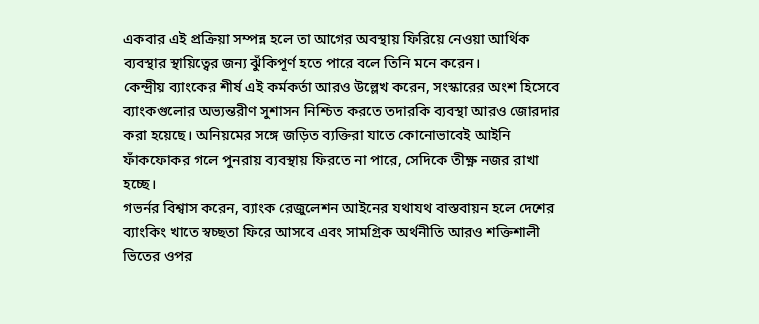একবার এই প্রক্রিয়া সম্পন্ন হলে তা আগের অবস্থায় ফিরিয়ে নেওয়া আর্থিক ব্যবস্থার স্থায়িত্বের জন্য ঝুঁকিপূর্ণ হতে পারে বলে তিনি মনে করেন।
কেন্দ্রীয় ব্যাংকের শীর্ষ এই কর্মকর্তা আরও উল্লেখ করেন, সংস্কারের অংশ হিসেবে ব্যাংকগুলোর অভ্যন্তরীণ সুশাসন নিশ্চিত করতে তদারকি ব্যবস্থা আরও জোরদার করা হয়েছে। অনিয়মের সঙ্গে জড়িত ব্যক্তিরা যাতে কোনোভাবেই আইনি ফাঁকফোকর গলে পুনরায় ব্যবস্থায় ফিরতে না পারে, সেদিকে তীক্ষ্ণ নজর রাখা হচ্ছে।
গভর্নর বিশ্বাস করেন, ব্যাংক রেজুলেশন আইনের যথাযথ বাস্তবায়ন হলে দেশের ব্যাংকিং খাতে স্বচ্ছতা ফিরে আসবে এবং সামগ্রিক অর্থনীতি আরও শক্তিশালী ভিতের ওপর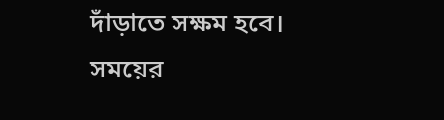দাঁড়াতে সক্ষম হবে।
সময়ের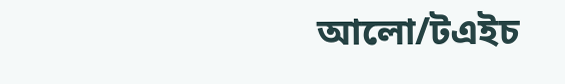আলো/টএইচ